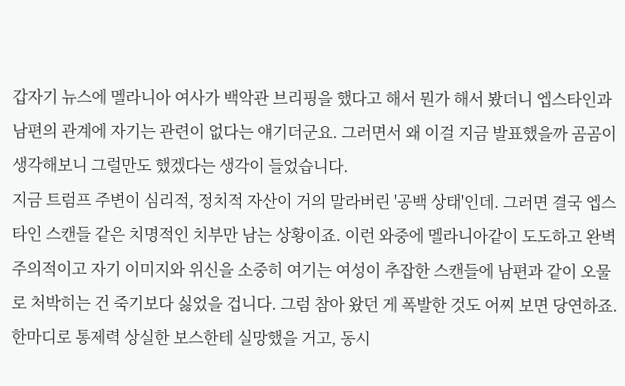갑자기 뉴스에 멜라니아 여사가 백악관 브리핑을 했다고 해서 뭔가 해서 봤더니 엡스타인과 남편의 관계에 자기는 관련이 없다는 얘기더군요. 그러면서 왜 이걸 지금 발표했을까 곰곰이 생각해보니 그럴만도 했겠다는 생각이 들었습니다.
지금 트럼프 주변이 심리적, 정치적 자산이 거의 말라버린 '공백 상태'인데. 그러면 결국 엡스타인 스캔들 같은 치명적인 치부만 남는 상황이죠. 이런 와중에 멜라니아같이 도도하고 완벽주의적이고 자기 이미지와 위신을 소중히 여기는 여성이 추잡한 스캔들에 남편과 같이 오물로 처박히는 건 죽기보다 싫었을 겁니다. 그럼 참아 왔던 게 폭발한 것도 어찌 보면 당연하죠. 한마디로 통제력 상실한 보스한테 실망했을 거고, 동시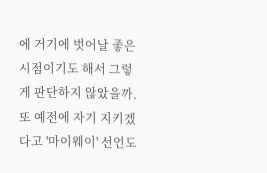에 거기에 벗어날 좋은 시점이기도 해서 그렇게 판단하지 않았을까. 또 예전에 자기 지키겠다고 '마이웨이' 선언도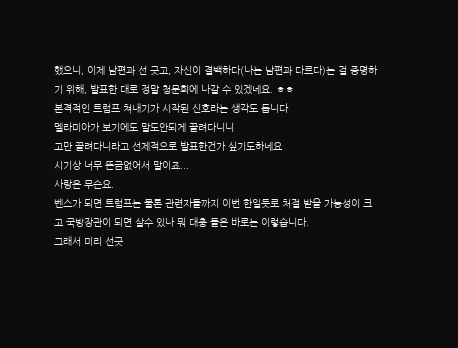했으니, 이제 남편과 선 긋고, 자신이 결백하다(나는 남편과 다르다)는 걸 증명하기 위해, 발표한 대로 정말 청문회에 나갈 수 있겠네요. ㅎㅎ
본격적인 트럼프 쳐내기가 시작된 신호라는 생각도 듭니다
멜라미아가 보기에도 말도안되게 끌려다니니
고만 끌려다니라고 선제적으로 발표한건가 싶기도하네요
시기상 너무 뜬금없어서 말이죠...
사랑은 무슨요.
벤스가 되면 트럼프는 물론 관련자들까지 이번 한일듯로 처절 받을 가능성이 크고 국방장관이 되면 살수 있나 뭐 대충 들은 바로는 이렇습니다.
그래서 미리 선긋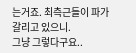는거죠. 최측근들이 파가 갈리고 있으니.
그냥 그렇다구요..